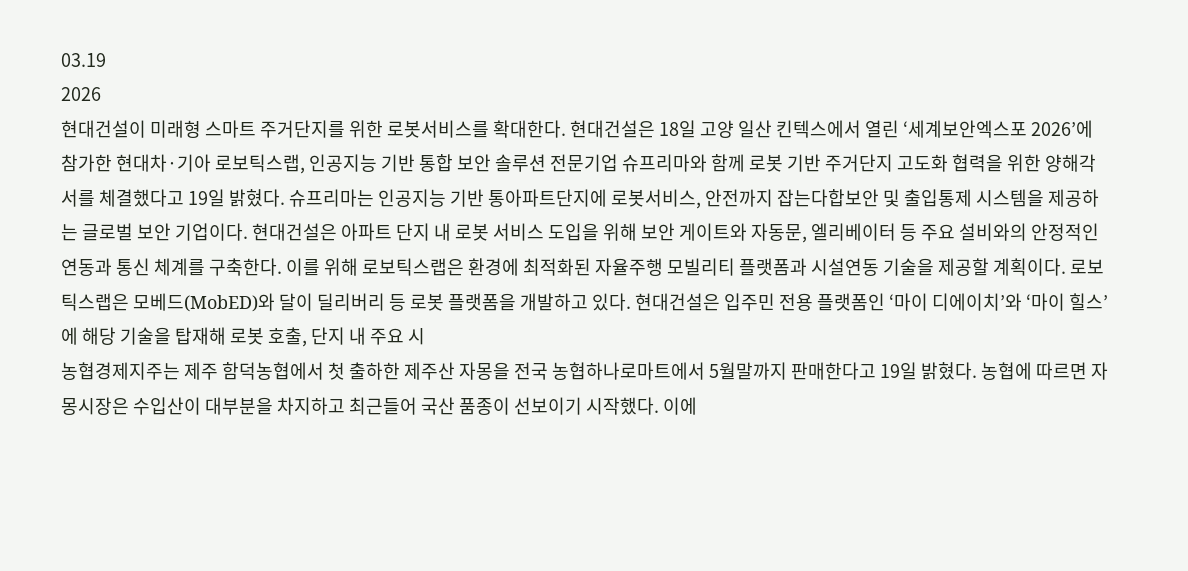03.19
2026
현대건설이 미래형 스마트 주거단지를 위한 로봇서비스를 확대한다. 현대건설은 18일 고양 일산 킨텍스에서 열린 ‘세계보안엑스포 2026’에 참가한 현대차·기아 로보틱스랩, 인공지능 기반 통합 보안 솔루션 전문기업 슈프리마와 함께 로봇 기반 주거단지 고도화 협력을 위한 양해각서를 체결했다고 19일 밝혔다. 슈프리마는 인공지능 기반 통아파트단지에 로봇서비스, 안전까지 잡는다합보안 및 출입통제 시스템을 제공하는 글로벌 보안 기업이다. 현대건설은 아파트 단지 내 로봇 서비스 도입을 위해 보안 게이트와 자동문, 엘리베이터 등 주요 설비와의 안정적인 연동과 통신 체계를 구축한다. 이를 위해 로보틱스랩은 환경에 최적화된 자율주행 모빌리티 플랫폼과 시설연동 기술을 제공할 계획이다. 로보틱스랩은 모베드(MobED)와 달이 딜리버리 등 로봇 플랫폼을 개발하고 있다. 현대건설은 입주민 전용 플랫폼인 ‘마이 디에이치’와 ‘마이 힐스’에 해당 기술을 탑재해 로봇 호출, 단지 내 주요 시
농협경제지주는 제주 함덕농협에서 첫 출하한 제주산 자몽을 전국 농협하나로마트에서 5월말까지 판매한다고 19일 밝혔다. 농협에 따르면 자몽시장은 수입산이 대부분을 차지하고 최근들어 국산 품종이 선보이기 시작했다. 이에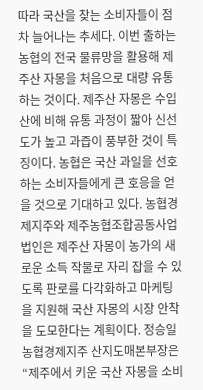따라 국산을 찾는 소비자들이 점차 늘어나는 추세다. 이번 출하는 농협의 전국 물류망을 활용해 제주산 자몽을 처음으로 대량 유통하는 것이다. 제주산 자몽은 수입산에 비해 유통 과정이 짧아 신선도가 높고 과즙이 풍부한 것이 특징이다. 농협은 국산 과일을 선호하는 소비자들에게 큰 호응을 얻을 것으로 기대하고 있다. 농협경제지주와 제주농협조합공동사업법인은 제주산 자몽이 농가의 새로운 소득 작물로 자리 잡을 수 있도록 판로를 다각화하고 마케팅을 지원해 국산 자몽의 시장 안착을 도모한다는 계획이다. 정승일 농협경제지주 산지도매본부장은 “제주에서 키운 국산 자몽을 소비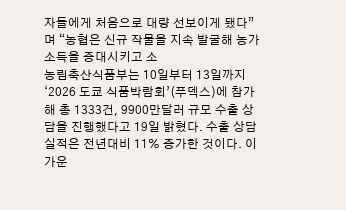자들에게 처음으로 대량 선보이게 됐다”며 “농협은 신규 작물을 지속 발굴해 농가 소득을 증대시키고 소
농림축산식품부는 10일부터 13일까지 ‘2026 도쿄 식품박람회’(푸덱스)에 참가해 총 1333건, 9900만달러 규모 수출 상담을 진행했다고 19일 밝혔다. 수출 상담실적은 전년대비 11% 증가한 것이다. 이 가운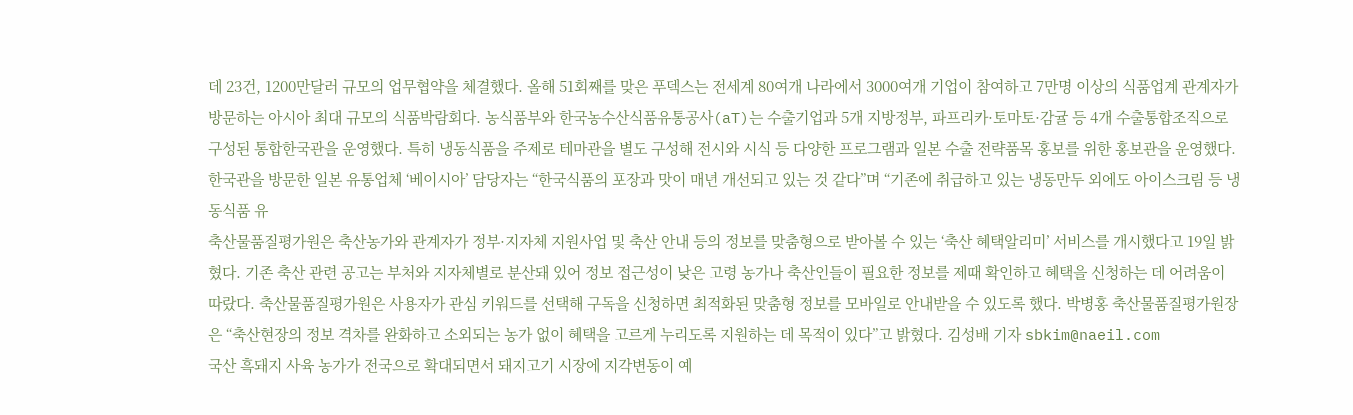데 23건, 1200만달러 규모의 업무협약을 체결했다. 올해 51회째를 맞은 푸덱스는 전세계 80여개 나라에서 3000여개 기업이 참여하고 7만명 이상의 식품업계 관계자가 방문하는 아시아 최대 규모의 식품박람회다. 농식품부와 한국농수산식품유통공사(aT)는 수출기업과 5개 지방정부, 파프리카·토마토·감귤 등 4개 수출통합조직으로 구성된 통합한국관을 운영했다. 특히 냉동식품을 주제로 테마관을 별도 구성해 전시와 시식 등 다양한 프로그램과 일본 수출 전략품목 홍보를 위한 홍보관을 운영했다. 한국관을 방문한 일본 유통업체 ‘베이시아’ 담당자는 “한국식품의 포장과 맛이 매년 개선되고 있는 것 같다”며 “기존에 취급하고 있는 냉동만두 외에도 아이스크림 등 냉동식품 유
축산물품질평가원은 축산농가와 관계자가 정부·지자체 지원사업 및 축산 안내 등의 정보를 맞춤형으로 받아볼 수 있는 ‘축산 혜택알리미’ 서비스를 개시했다고 19일 밝혔다. 기존 축산 관련 공고는 부처와 지자체별로 분산돼 있어 정보 접근성이 낮은 고령 농가나 축산인들이 필요한 정보를 제때 확인하고 혜택을 신청하는 데 어려움이 따랐다. 축산물품질평가원은 사용자가 관심 키워드를 선택해 구독을 신청하면 최적화된 맞춤형 정보를 모바일로 안내받을 수 있도록 했다. 박병홍 축산물품질평가원장은 “축산현장의 정보 격차를 완화하고 소외되는 농가 없이 혜택을 고르게 누리도록 지원하는 데 목적이 있다”고 밝혔다. 김성배 기자 sbkim@naeil.com
국산 흑돼지 사육 농가가 전국으로 확대되면서 돼지고기 시장에 지각변동이 예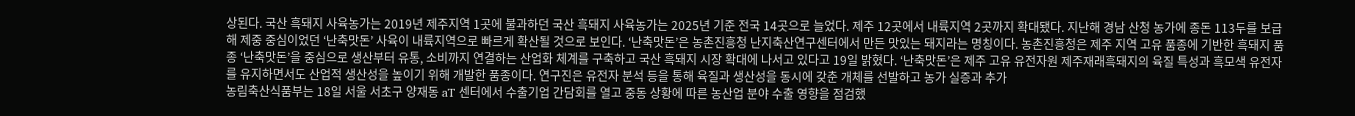상된다. 국산 흑돼지 사육농가는 2019년 제주지역 1곳에 불과하던 국산 흑돼지 사육농가는 2025년 기준 전국 14곳으로 늘었다. 제주 12곳에서 내륙지역 2곳까지 확대됐다. 지난해 경남 산청 농가에 종돈 113두를 보급해 제중 중심이었던 ‘난축맛돈’ 사육이 내륙지역으로 빠르게 확산될 것으로 보인다. ‘난축맛돈’은 농촌진흥청 난지축산연구센터에서 만든 맛있는 돼지라는 명칭이다. 농촌진흥청은 제주 지역 고유 품종에 기반한 흑돼지 품종 ‘난축맛돈’을 중심으로 생산부터 유통, 소비까지 연결하는 산업화 체계를 구축하고 국산 흑돼지 시장 확대에 나서고 있다고 19일 밝혔다. ‘난축맛돈’은 제주 고유 유전자원 제주재래흑돼지의 육질 특성과 흑모색 유전자를 유지하면서도 산업적 생산성을 높이기 위해 개발한 품종이다. 연구진은 유전자 분석 등을 통해 육질과 생산성을 동시에 갖춘 개체를 선발하고 농가 실증과 추가
농림축산식품부는 18일 서울 서초구 양재동 aT 센터에서 수출기업 간담회를 열고 중동 상황에 따른 농산업 분야 수출 영향을 점검했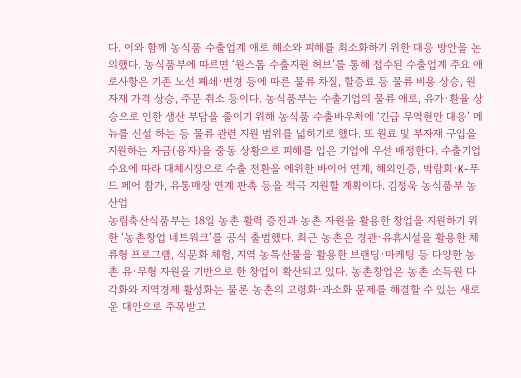다. 이와 함께 농식품 수출업계 애로 해소와 피해를 최소화하기 위한 대응 방안을 논의했다. 농식품부에 따르면 ‘원스톱 수출지원 허브’를 통해 접수된 수출업계 주요 애로사항은 기존 노선 폐쇄·변경 등에 따른 물류 차질, 할증료 등 물류 비용 상승, 원자재 가격 상승, 주문 취소 등이다. 농식품부는 수출기업의 물류 애로, 유가·환율 상승으로 인한 생산 부담을 줄이기 위해 농식품 수출바우처에 ‘긴급 무역현안 대응’ 메뉴를 신설 하는 등 물류 관련 지원 범위를 넓히기로 했다. 또 원료 및 부자재 구입을 지원하는 자금(융자)을 중동 상황으로 피해를 입은 기업에 우선 배정한다. 수출기업 수요에 따라 대체시장으로 수출 전환을 에위한 바이어 연계, 해외인증, 박람회·K-푸드 페어 참가, 유통매장 연계 판촉 등을 적극 지원할 계획이다. 김정욱 농식품부 농산업
농림축산식품부는 18일 농촌 활력 증진과 농촌 자원을 활용한 창업을 지원하기 위한 ‘농촌창업 네트워크’를 공식 출범했다. 최근 농촌은 경관·유휴시설을 활용한 체류형 프로그램, 식문화 체험, 지역 농특산물을 활용한 브랜딩·마케팅 등 다양한 농촌 유·무형 자원을 기반으로 한 창업이 확산되고 있다. 농촌창업은 농촌 소득원 다각화와 지역경제 활성화는 물론 농촌의 고령화·과소화 문제를 해결할 수 있는 새로운 대안으로 주목받고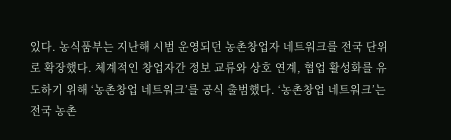있다. 농식품부는 지난해 시범 운영되던 농촌창업자 네트워크를 전국 단위로 확장했다. 체계적인 창업자간 정보 교류와 상호 연계, 협업 활성화를 유도하기 위해 ‘농촌창업 네트워크’를 공식 출범했다. ‘농촌창업 네트워크’는 전국 농촌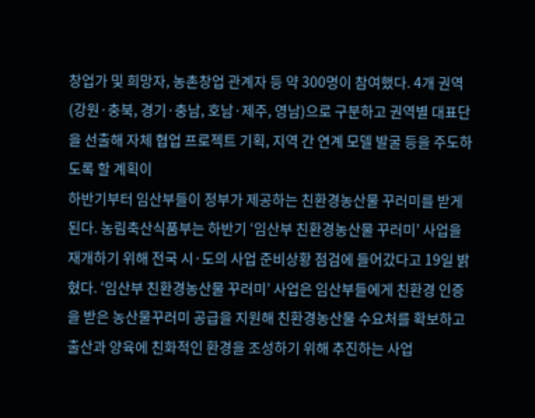창업가 및 희망자, 농촌창업 관계자 등 약 300명이 참여했다. 4개 권역(강원·충북, 경기·충남, 호남·제주, 영남)으로 구분하고 권역별 대표단을 선출해 자체 협업 프로젝트 기획, 지역 간 연계 모델 발굴 등을 주도하도록 할 계획이
하반기부터 임산부들이 정부가 제공하는 친환경농산물 꾸러미를 받게 된다. 농림축산식품부는 하반기 ‘임산부 친환경농산물 꾸러미’ 사업을 재개하기 위해 전국 시·도의 사업 준비상황 점검에 들어갔다고 19일 밝혔다. ‘임산부 친환경농산물 꾸러미’ 사업은 임산부들에게 친환경 인증을 받은 농산물꾸러미 공급을 지원해 친환경농산물 수요처를 확보하고 출산과 양육에 친화적인 환경을 조성하기 위해 추진하는 사업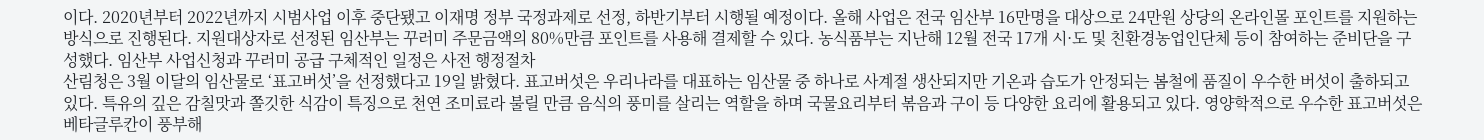이다. 2020년부터 2022년까지 시범사업 이후 중단됐고 이재명 정부 국정과제로 선정, 하반기부터 시행될 예정이다. 올해 사업은 전국 임산부 16만명을 대상으로 24만원 상당의 온라인몰 포인트를 지원하는 방식으로 진행된다. 지원대상자로 선정된 임산부는 꾸러미 주문금액의 80%만큼 포인트를 사용해 결제할 수 있다. 농식품부는 지난해 12월 전국 17개 시·도 및 친환경농업인단체 등이 참여하는 준비단을 구성했다. 임산부 사업신청과 꾸러미 공급 구체적인 일정은 사전 행정절차
산림청은 3월 이달의 임산물로 ‘표고버섯’을 선정했다고 19일 밝혔다. 표고버섯은 우리나라를 대표하는 임산물 중 하나로 사계절 생산되지만 기온과 습도가 안정되는 봄철에 품질이 우수한 버섯이 출하되고 있다. 특유의 깊은 감칠맛과 쫄깃한 식감이 특징으로 천연 조미료라 불릴 만큼 음식의 풍미를 살리는 역할을 하며 국물요리부터 볶음과 구이 등 다양한 요리에 활용되고 있다. 영양학적으로 우수한 표고버섯은 베타글루칸이 풍부해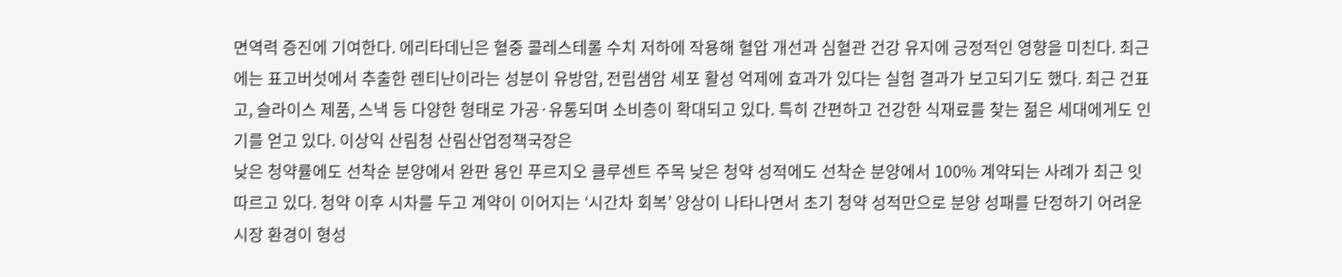면역력 증진에 기여한다. 에리타데닌은 혈중 콜레스테롤 수치 저하에 작용해 혈압 개선과 심혈관 건강 유지에 긍정적인 영향을 미친다. 최근에는 표고버섯에서 추출한 렌티난이라는 성분이 유방암, 전립샘암 세포 활성 억제에 효과가 있다는 실험 결과가 보고되기도 했다. 최근 건표고, 슬라이스 제품, 스낵 등 다양한 형태로 가공·유통되며 소비층이 확대되고 있다. 특히 간편하고 건강한 식재료를 찾는 젊은 세대에게도 인기를 얻고 있다. 이상익 산림청 산림산업정책국장은
낮은 청약률에도 선착순 분양에서 완판 용인 푸르지오 클루센트 주목 낮은 청약 성적에도 선착순 분양에서 100% 계약되는 사례가 최근 잇따르고 있다. 청약 이후 시차를 두고 계약이 이어지는 ‘시간차 회복’ 양상이 나타나면서 초기 청약 성적만으로 분양 성패를 단정하기 어려운 시장 환경이 형성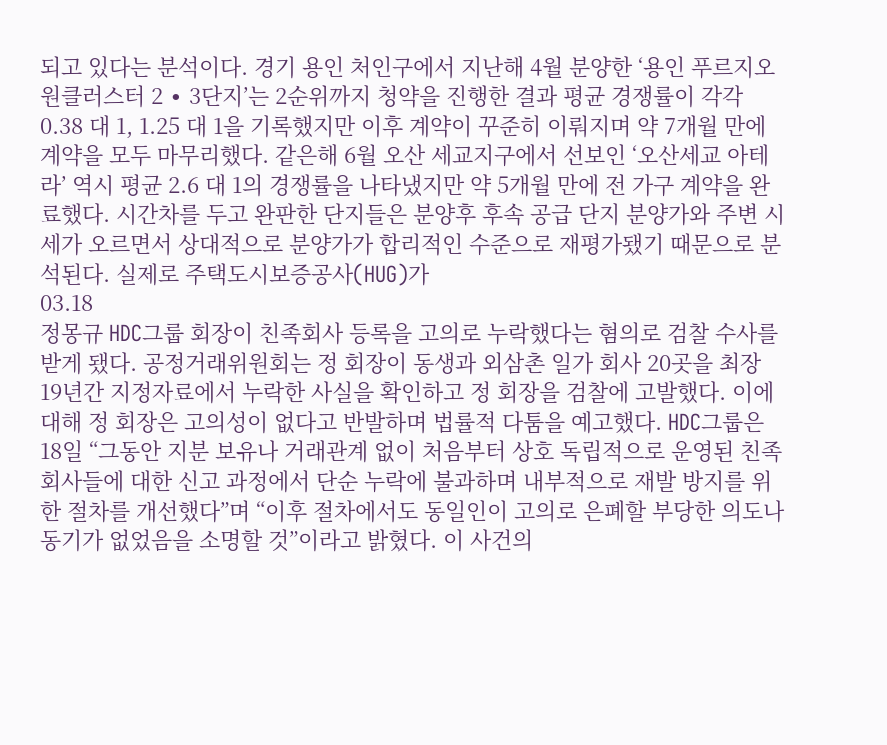되고 있다는 분석이다. 경기 용인 처인구에서 지난해 4월 분양한 ‘용인 푸르지오 원클러스터 2 ∙ 3단지’는 2순위까지 청약을 진행한 결과 평균 경쟁률이 각각 0.38 대 1, 1.25 대 1을 기록했지만 이후 계약이 꾸준히 이뤄지며 약 7개월 만에 계약을 모두 마무리했다. 같은해 6월 오산 세교지구에서 선보인 ‘오산세교 아테라’ 역시 평균 2.6 대 1의 경쟁률을 나타냈지만 약 5개월 만에 전 가구 계약을 완료했다. 시간차를 두고 완판한 단지들은 분양후 후속 공급 단지 분양가와 주변 시세가 오르면서 상대적으로 분양가가 합리적인 수준으로 재평가됐기 때문으로 분석된다. 실제로 주택도시보증공사(HUG)가
03.18
정몽규 HDC그룹 회장이 친족회사 등록을 고의로 누락했다는 혐의로 검찰 수사를 받게 됐다. 공정거래위원회는 정 회장이 동생과 외삼촌 일가 회사 20곳을 최장 19년간 지정자료에서 누락한 사실을 확인하고 정 회장을 검찰에 고발했다. 이에 대해 정 회장은 고의성이 없다고 반발하며 법률적 다툼을 예고했다. HDC그룹은 18일 “그동안 지분 보유나 거래관계 없이 처음부터 상호 독립적으로 운영된 친족 회사들에 대한 신고 과정에서 단순 누락에 불과하며 내부적으로 재발 방지를 위한 절차를 개선했다”며 “이후 절차에서도 동일인이 고의로 은폐할 부당한 의도나 동기가 없었음을 소명할 것”이라고 밝혔다. 이 사건의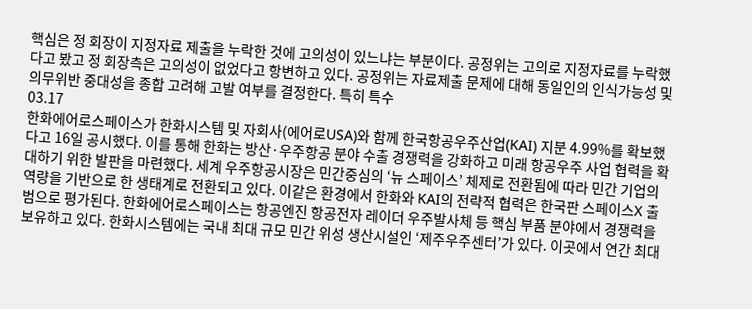핵심은 정 회장이 지정자료 제출을 누락한 것에 고의성이 있느냐는 부분이다. 공정위는 고의로 지정자료를 누락했다고 봤고 정 회장측은 고의성이 없었다고 항변하고 있다. 공정위는 자료제출 문제에 대해 동일인의 인식가능성 및 의무위반 중대성을 종합 고려해 고발 여부를 결정한다. 특히 특수
03.17
한화에어로스페이스가 한화시스템 및 자회사(에어로USA)와 함께 한국항공우주산업(KAI) 지분 4.99%를 확보했다고 16일 공시했다. 이를 통해 한화는 방산·우주항공 분야 수출 경쟁력을 강화하고 미래 항공우주 사업 협력을 확대하기 위한 발판을 마련했다. 세계 우주항공시장은 민간중심의 ‘뉴 스페이스’ 체제로 전환됨에 따라 민간 기업의 역량을 기반으로 한 생태계로 전환되고 있다. 이같은 환경에서 한화와 KAI의 전략적 협력은 한국판 스페이스X 출범으로 평가된다. 한화에어로스페이스는 항공엔진 항공전자 레이더 우주발사체 등 핵심 부품 분야에서 경쟁력을 보유하고 있다. 한화시스템에는 국내 최대 규모 민간 위성 생산시설인 ‘제주우주센터’가 있다. 이곳에서 연간 최대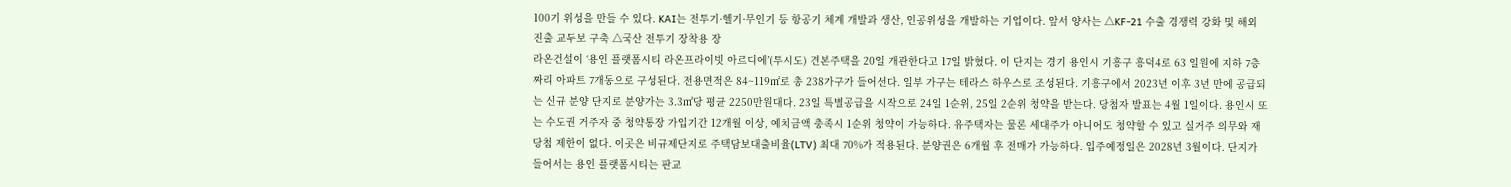100기 위성을 만들 수 있다. KAI는 전투기·헬기·무인기 등 항공기 체계 개발과 생산, 인공위성을 개발하는 기업이다. 앞서 양사는 △KF-21 수출 경쟁력 강화 및 해외 진출 교두보 구축 △국산 전투기 장착용 장
라온건설이 ‘용인 플랫폼시티 라온프라이빗 아르디에’(투시도) 견본주택을 20일 개관한다고 17일 밝혔다. 이 단지는 경기 용인시 기흥구 흥덕4로 63 일원에 지하 7층짜리 아파트 7개동으로 구성된다. 전용면적은 84~119㎡로 총 238가구가 들어선다. 일부 가구는 테라스 하우스로 조성된다. 기흥구에서 2023년 이후 3년 만에 공급되는 신규 분양 단지로 분양가는 3.3㎡당 평균 2250만원대다. 23일 특별공급을 시작으로 24일 1순위, 25일 2순위 청약을 받는다. 당첨자 발표는 4월 1일이다. 용인시 또는 수도권 거주자 중 청약통장 가입기간 12개월 이상, 예치금액 충족시 1순위 청약이 가능하다. 유주택자는 물론 세대주가 아니어도 청약할 수 있고 실거주 의무와 재당첨 제한이 없다. 이곳은 비규제단지로 주택담보대출비율(LTV) 최대 70%가 적용된다. 분양권은 6개월 후 전매가 가능하다. 입주예정일은 2028년 3월이다. 단지가 들어서는 용인 플랫폼시티는 판교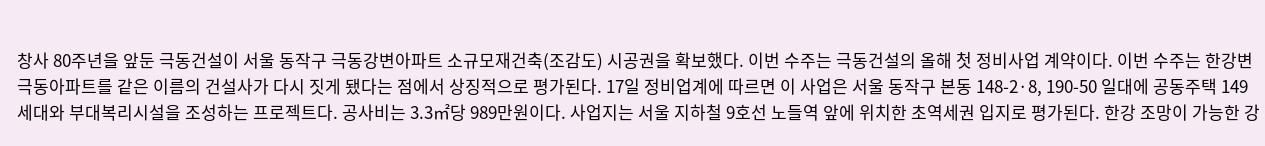창사 80주년을 앞둔 극동건설이 서울 동작구 극동강변아파트 소규모재건축(조감도) 시공권을 확보했다. 이번 수주는 극동건설의 올해 첫 정비사업 계약이다. 이번 수주는 한강변 극동아파트를 같은 이름의 건설사가 다시 짓게 됐다는 점에서 상징적으로 평가된다. 17일 정비업계에 따르면 이 사업은 서울 동작구 본동 148-2·8, 190-50 일대에 공동주택 149세대와 부대복리시설을 조성하는 프로젝트다. 공사비는 3.3㎡당 989만원이다. 사업지는 서울 지하철 9호선 노들역 앞에 위치한 초역세권 입지로 평가된다. 한강 조망이 가능한 강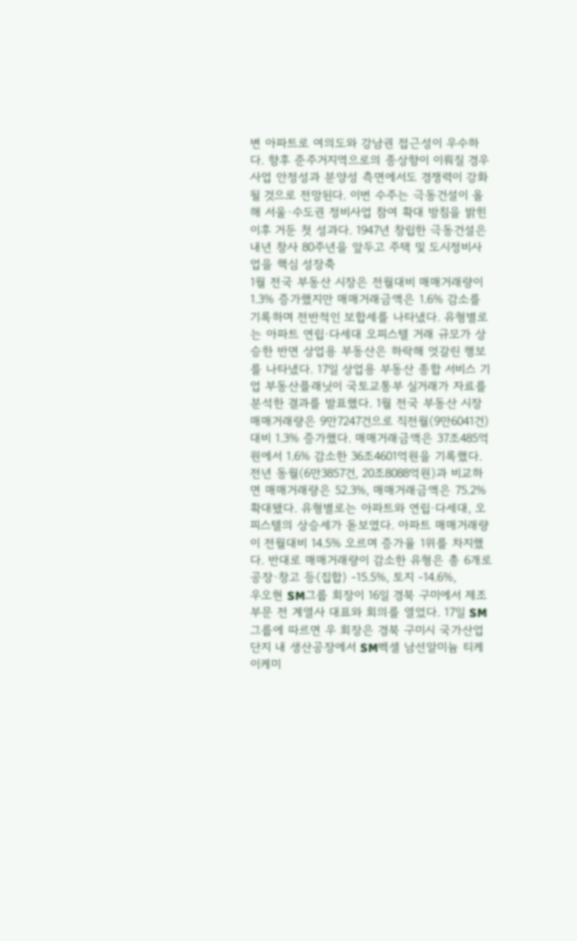변 아파트로 여의도와 강남권 접근성이 우수하다. 향후 준주거지역으로의 종상향이 이뤄질 경우 사업 안정성과 분양성 측면에서도 경쟁력이 강화될 것으로 전망된다. 이번 수주는 극동건설이 올해 서울·수도권 정비사업 참여 확대 방침을 밝힌 이후 거둔 첫 성과다. 1947년 창립한 극동건설은 내년 창사 80주년을 앞두고 주택 및 도시정비사업을 핵심 성장축
1월 전국 부동산 시장은 전월대비 매매거래량이 1.3% 증가했지만 매매거래금액은 1.6% 감소를 기록하며 전반적인 보합세를 나타냈다. 유형별로는 아파트 연립·다세대 오피스텔 거래 규모가 상승한 반면 상업용 부동산은 하락해 엇갈린 행보를 나타냈다. 17일 상업용 부동산 종합 서비스 기업 부동산플래닛이 국토교통부 실거래가 자료를 분석한 결과를 발표했다. 1월 전국 부동산 시장 매매거래량은 9만7247건으로 직전월(9만6041건)대비 1.3% 증가했다. 매매거래금액은 37조485억원에서 1.6% 감소한 36조4601억원을 기록했다. 전년 동월(6만3857건, 20조8088억원)과 비교하면 매매거래량은 52.3%, 매매거래금액은 75.2% 확대됐다. 유형별로는 아파트와 연립·다세대, 오피스텔의 상승세가 돋보였다. 아파트 매매거래량이 전월대비 14.5% 오르며 증가율 1위를 차지했다. 반대로 매매거래량이 감소한 유형은 총 6개로 공장·창고 등(집합) -15.5%, 토지 -14.6%,
우오현 SM그룹 회장이 16일 경북 구미에서 제조부문 전 계열사 대표와 회의를 열었다. 17일 SM그룹에 따르면 우 회장은 경북 구미시 국가산업단지 내 생산공장에서 SM벡셀 남선알미늄 티케이케미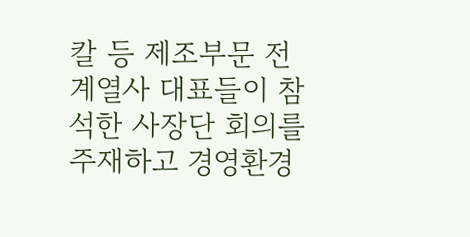칼 등 제조부문 전 계열사 대표들이 참석한 사장단 회의를 주재하고 경영환경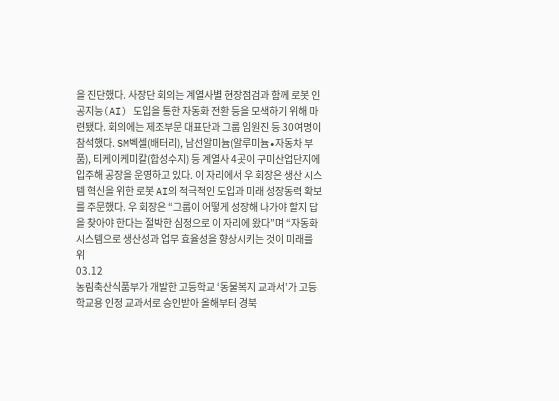을 진단했다. 사장단 회의는 계열사별 현장점검과 함께 로봇 인공지능(AI) 도입을 통한 자동화 전환 등을 모색하기 위해 마련됐다. 회의에는 제조부문 대표단과 그룹 임원진 등 30여명이 참석했다. SM벡셀(배터리), 남선알미늄(알루미늄∙자동차 부품), 티케이케미칼(합성수지) 등 계열사 4곳이 구미산업단지에 입주해 공장을 운영하고 있다. 이 자리에서 우 회장은 생산 시스템 혁신을 위한 로봇 AI의 적극적인 도입과 미래 성장동력 확보를 주문했다. 우 회장은 “그룹이 어떻게 성장해 나가야 할지 답을 찾아야 한다는 절박한 심정으로 이 자리에 왔다”며 “자동화 시스템으로 생산성과 업무 효율성을 향상시키는 것이 미래를 위
03.12
농림축산식품부가 개발한 고등학교 ‘동물복지 교과서’가 고등학교용 인정 교과서로 승인받아 올해부터 경북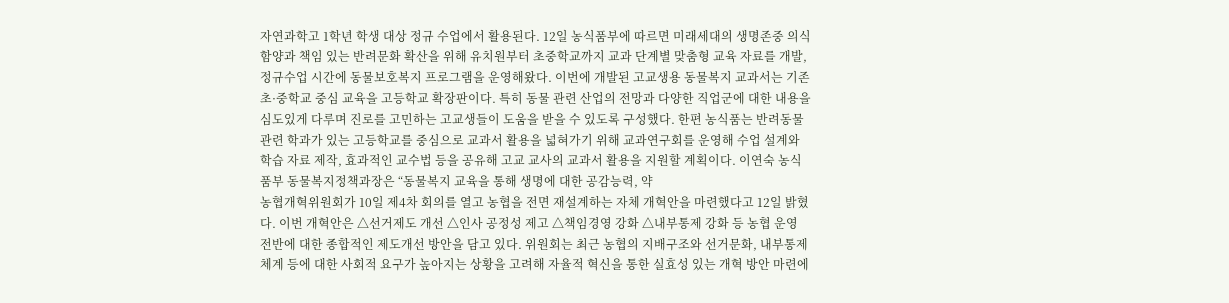자연과학고 1학년 학생 대상 정규 수업에서 활용된다. 12일 농식품부에 따르면 미래세대의 생명존중 의식 함양과 책임 있는 반려문화 확산을 위해 유치원부터 초중학교까지 교과 단계별 맞춤형 교육 자료를 개발, 정규수업 시간에 동물보호복지 프로그램을 운영해왔다. 이번에 개발된 고교생용 동물복지 교과서는 기존 초·중학교 중심 교육을 고등학교 확장판이다. 특히 동물 관련 산업의 전망과 다양한 직업군에 대한 내용을 심도있게 다루며 진로를 고민하는 고교생들이 도움을 받을 수 있도록 구성했다. 한편 농식품는 반려동물 관련 학과가 있는 고등학교를 중심으로 교과서 활용을 넓혀가기 위해 교과연구회를 운영해 수업 설계와 학습 자료 제작, 효과적인 교수법 등을 공유해 고교 교사의 교과서 활용을 지원할 계획이다. 이연숙 농식품부 동물복지정책과장은 “동물복지 교육을 통해 생명에 대한 공감능력, 약
농협개혁위원회가 10일 제4차 회의를 열고 농협을 전면 재설계하는 자체 개혁안을 마련했다고 12일 밝혔다. 이번 개혁안은 △선거제도 개선 △인사 공정성 제고 △책임경영 강화 △내부통제 강화 등 농협 운영 전반에 대한 종합적인 제도개선 방안을 담고 있다. 위원회는 최근 농협의 지배구조와 선거문화, 내부통제 체계 등에 대한 사회적 요구가 높아지는 상황을 고려해 자율적 혁신을 통한 실효성 있는 개혁 방안 마련에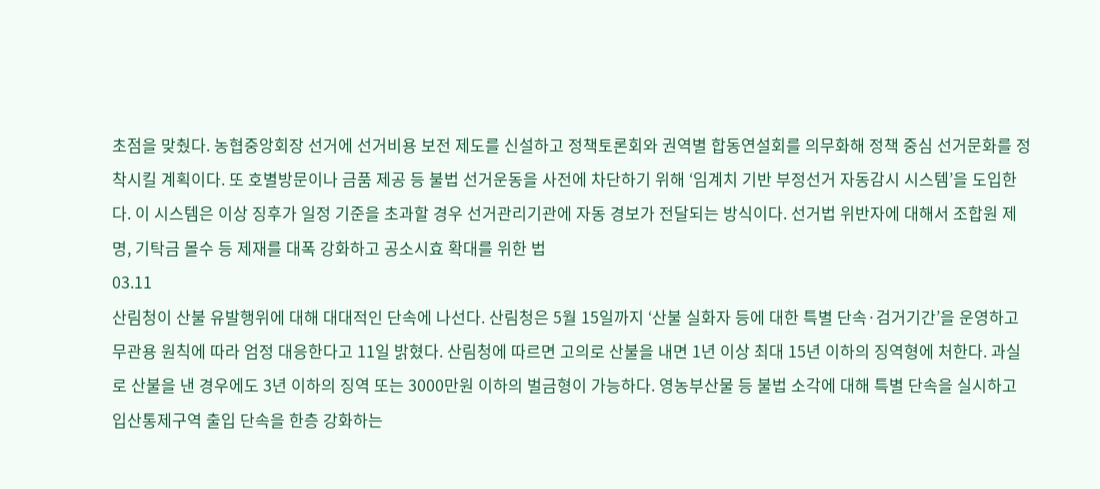초점을 맞췄다. 농협중앙회장 선거에 선거비용 보전 제도를 신설하고 정책토론회와 권역별 합동연설회를 의무화해 정책 중심 선거문화를 정착시킬 계획이다. 또 호별방문이나 금품 제공 등 불법 선거운동을 사전에 차단하기 위해 ‘임계치 기반 부정선거 자동감시 시스템’을 도입한다. 이 시스템은 이상 징후가 일정 기준을 초과할 경우 선거관리기관에 자동 경보가 전달되는 방식이다. 선거법 위반자에 대해서 조합원 제명, 기탁금 몰수 등 제재를 대폭 강화하고 공소시효 확대를 위한 법
03.11
산림청이 산불 유발행위에 대해 대대적인 단속에 나선다. 산림청은 5월 15일까지 ‘산불 실화자 등에 대한 특별 단속·검거기간’을 운영하고 무관용 원칙에 따라 엄정 대응한다고 11일 밝혔다. 산림청에 따르면 고의로 산불을 내면 1년 이상 최대 15년 이하의 징역형에 처한다. 과실로 산불을 낸 경우에도 3년 이하의 징역 또는 3000만원 이하의 벌금형이 가능하다. 영농부산물 등 불법 소각에 대해 특별 단속을 실시하고 입산통제구역 출입 단속을 한층 강화하는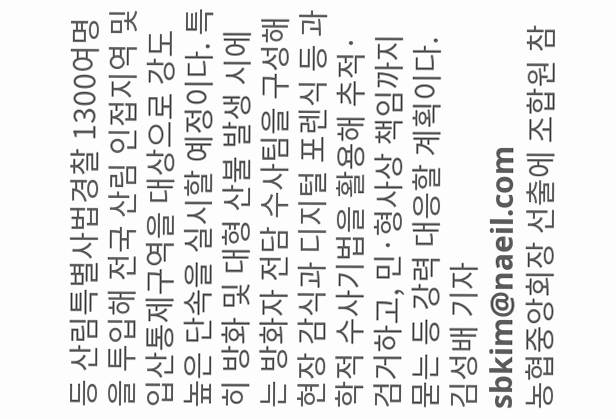등 산림특별사법경찰 1300여명을 투입해 전국 산림 인접지역 및 입산통제구역을 대상으로 강도 높은 단속을 실시할 예정이다. 특히 방화 및 대형 산불 발생 시에는 방화자 전담 수사팀을 구성해 현장 감식과 디지털 포렌식 등 과학적 수사기법을 활용해 추적·검거하고, 민·형사상 책임까지 묻는 등 강력 대응할 계획이다. 김성배 기자 sbkim@naeil.com
농협중앙회장 선출에 조합원 참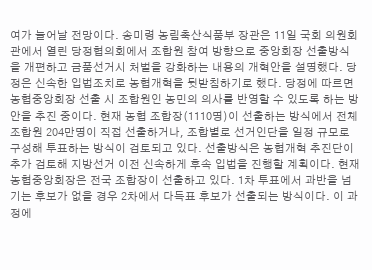여가 늘어날 전망이다. 송미령 농림축산식품부 장관은 11일 국회 의원회관에서 열린 당정협의회에서 조합원 참여 방향으로 중앙회장 선출방식을 개편하고 금품선거시 처벌을 강화하는 내용의 개혁안을 설명했다. 당정은 신속한 입법조치로 농협개혁을 뒷받침하기로 했다. 당정에 따르면 농협중앙회장 선출 시 조합원인 농민의 의사를 반영할 수 있도록 하는 방안을 추진 중이다. 현재 농협 조합장(1110명)이 선출하는 방식에서 전체 조합원 204만명이 직접 선출하거나, 조합별로 선거인단을 일정 규모로 구성해 투표하는 방식이 검토되고 있다. 선출방식은 농협개혁 추진단이 추가 검토해 지방선거 이전 신속하게 후속 입법을 진행할 계획이다. 현재 농협중앙회장은 전국 조합장이 선출하고 있다. 1차 투표에서 과반을 넘기는 후보가 없을 경우 2차에서 다득표 후보가 선출되는 방식이다. 이 과정에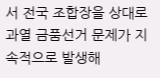서 전국 조합장을 상대로 과열 금품선거 문제가 지속적으로 발생해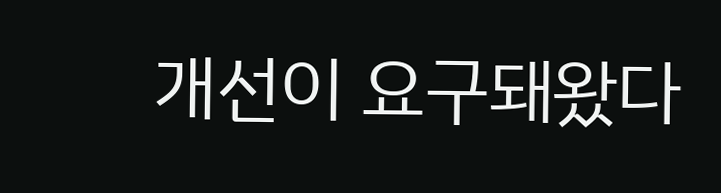개선이 요구돼왔다